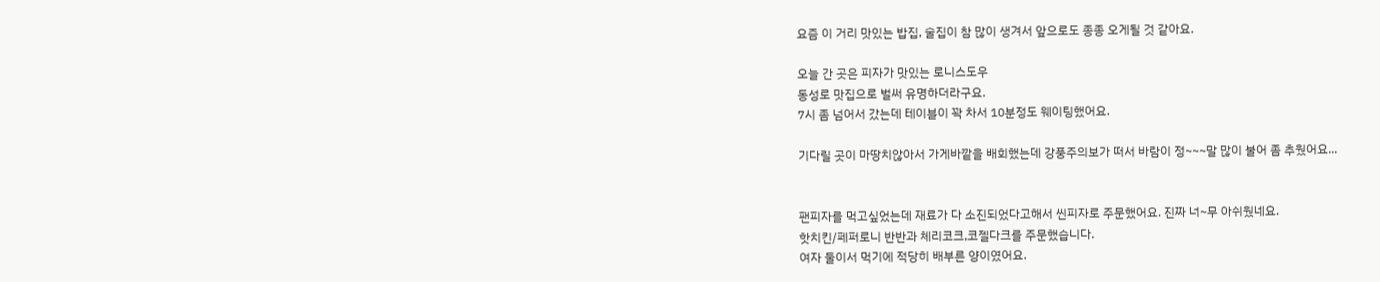요즘 이 거리 맛있는 밥집, 술집이 참 많이 생겨서 앞으로도 종종 오게될 것 같아요.

오늘 간 곳은 피자가 맛있는 로니스도우
동성로 맛집으로 벌써 유명하더라구요.
7시 좀 넘어서 갔는데 테이블이 꽉 차서 10분정도 웨이팅했어요.

기다릴 곳이 마땅치않아서 가게바깥을 배회했는데 강풍주의보가 떠서 바람이 정~~~말 많이 불어 좀 추웠어요...


팬피자를 먹고싶었는데 재료가 다 소진되었다고해서 씬피자로 주문했어요. 진짜 너~무 아쉬웠네요.
핫치킨/페퍼로니 반반과 체리코크,코젤다크를 주문했습니다.
여자 둘이서 먹기에 적당히 배부른 양이였어요.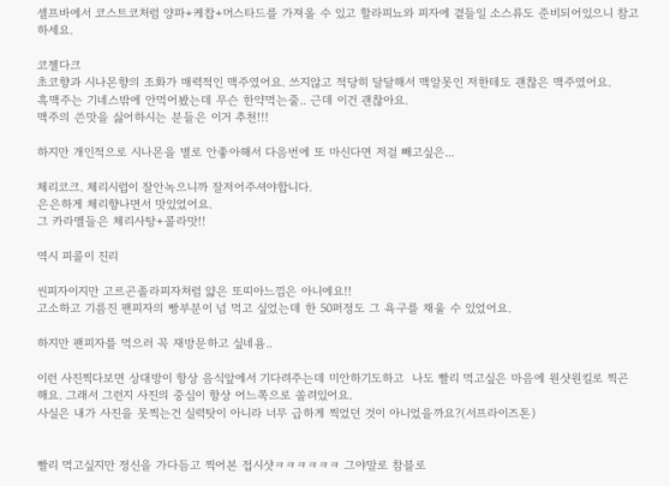셀프바에서 코스트코처럼 양파+케찹+머스타드를 가져올 수 있고 할라피뇨와 피자에 곁들일 소스류도 준비되어있으니 참고하세요.

코젤다크
초코향과 시나몬향의 조화가 매력적인 맥주였어요. 쓰지않고 적당히 달달해서 맥알못인 저한테도 괜찮은 맥주였어요.
흑맥주는 기네스밖에 안먹어봤는데 무슨 한약먹는줄.. 근데 이건 괜찮아요.
맥주의 쓴맛을 싫어하시는 분들은 이거 추천!!!

하지만 개인적으로 시나몬을 별로 안좋아해서 다음번에 또 마신다면 저걸 빼고싶은...

체리코크. 체리시럽이 잘안녹으니까 잘저어주셔야합니다.
은은하게 체리향나면서 맛있었어요.
그 카라멜들은 체리사탕+콜라맛!!

역시 피콜이 진리

씬피자이지만 고르곤졸라피자처럼 얇은 또띠아느낌은 아니에요!!
고소하고 기름진 팬피자의 빵부분이 넘 먹고 싶었는데 한 50퍼정도 그 욕구를 채울 수 있었어요.

하지만 팬피자를 먹으러 꼭 재방문하고 싶네욤..

이런 사진찍다보면 상대방이 항상 음식앞에서 기다려주는데 미안하기도하고  나도 빨리 먹고싶은 마음에 원샷원킬로 찍곤 해요. 그래서 그런지 사진의 중심이 항상 어느쪽으로 쏠려있어요.
사실은 내가 사진을 못찍는건 실력탓이 아니라 너무 급하게 찍었던 것이 아니었을까요?(서프라이즈톤)


빨리 먹고싶지만 정신을 가다듬고 찍어본 접시샷ㅋㅋㅋㅋㅋㅋ 그야말로 참블로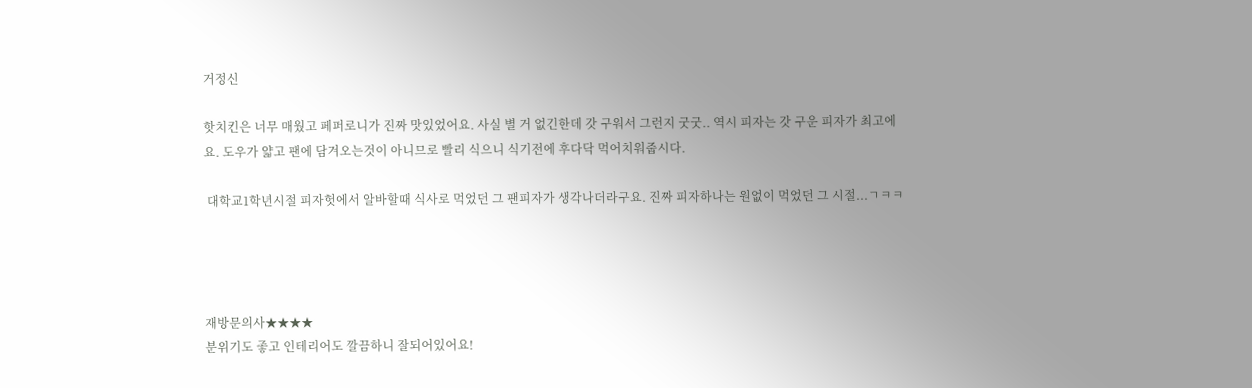거정신

핫치킨은 너무 매웠고 페퍼로니가 진짜 맛있었어요. 사실 별 거 없긴한데 갓 구워서 그런지 굿굿.. 역시 피자는 갓 구운 피자가 최고에요. 도우가 얇고 팬에 담겨오는것이 아니므로 빨리 식으니 식기전에 후다닥 먹어치워줍시다.

 대학교1학년시절 피자헛에서 알바할때 식사로 먹었던 그 팬피자가 생각나더라구요. 진짜 피자하나는 원없이 먹었던 그 시절...ㄱㅋㅋ




재방문의사★★★★
분위기도 좋고 인테리어도 깔끔하니 잘되어있어요!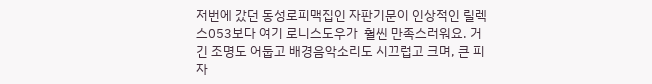저번에 갔던 동성로피맥집인 자판기문이 인상적인 릴렉스053보다 여기 로니스도우가  훨씬 만족스러워요. 거긴 조명도 어둡고 배경음악소리도 시끄럽고 크며, 큰 피자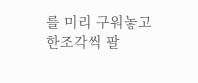를 미리 구워놓고 한조각씩 팔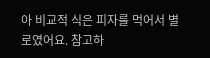아 비교적 식은 피자를 먹어서 별로였어요. 참고하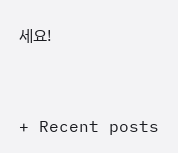세요!


+ Recent posts